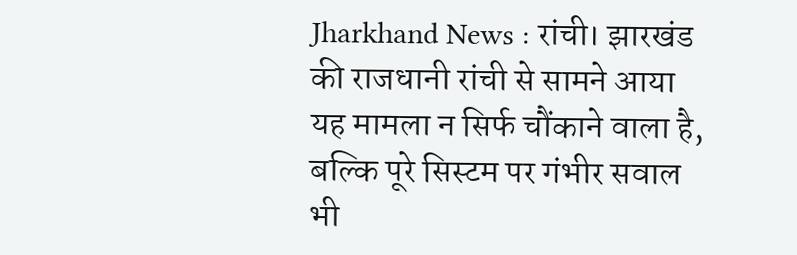Jharkhand News : रांची। झारखंड की राजधानी रांची से सामने आया यह मामला न सिर्फ चौंकाने वाला है, बल्कि पूरे सिस्टम पर गंभीर सवाल भी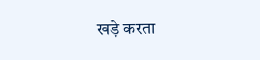खड़े करता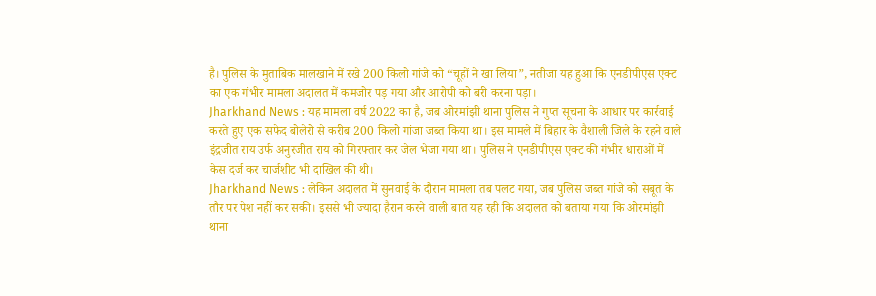है। पुलिस के मुताबिक मालखाने में रखे 200 किलो गांजे को “चूहों ने खा लिया”, नतीजा यह हुआ कि एनडीपीएस एक्ट का एक गंभीर मामला अदालत में कमजोर पड़ गया और आरोपी को बरी करना पड़ा।
Jharkhand News : यह मामला वर्ष 2022 का है, जब ओरमांझी थाना पुलिस ने गुप्त सूचना के आधार पर कार्रवाई करते हुए एक सफेद बोलेरो से करीब 200 किलो गांजा जब्त किया था। इस मामले में बिहार के वैशाली जिले के रहने वाले इंद्रजीत राय उर्फ अनुरजीत राय को गिरफ्तार कर जेल भेजा गया था। पुलिस ने एनडीपीएस एक्ट की गंभीर धाराओं में केस दर्ज कर चार्जशीट भी दाखिल की थी।
Jharkhand News : लेकिन अदालत में सुनवाई के दौरान मामला तब पलट गया, जब पुलिस जब्त गांजे को सबूत के तौर पर पेश नहीं कर सकी। इससे भी ज्यादा हैरान करने वाली बात यह रही कि अदालत को बताया गया कि ओरमांझी थाना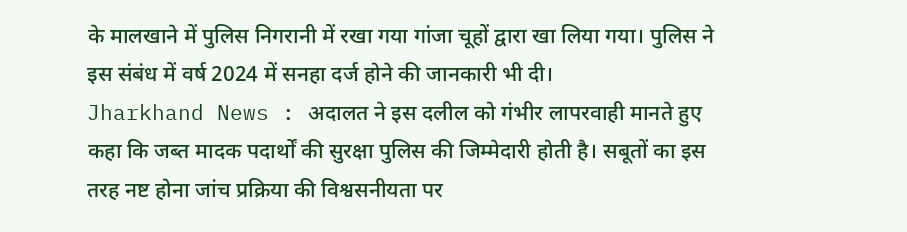के मालखाने में पुलिस निगरानी में रखा गया गांजा चूहों द्वारा खा लिया गया। पुलिस ने इस संबंध में वर्ष 2024 में सनहा दर्ज होने की जानकारी भी दी।
Jharkhand News : अदालत ने इस दलील को गंभीर लापरवाही मानते हुए कहा कि जब्त मादक पदार्थों की सुरक्षा पुलिस की जिम्मेदारी होती है। सबूतों का इस तरह नष्ट होना जांच प्रक्रिया की विश्वसनीयता पर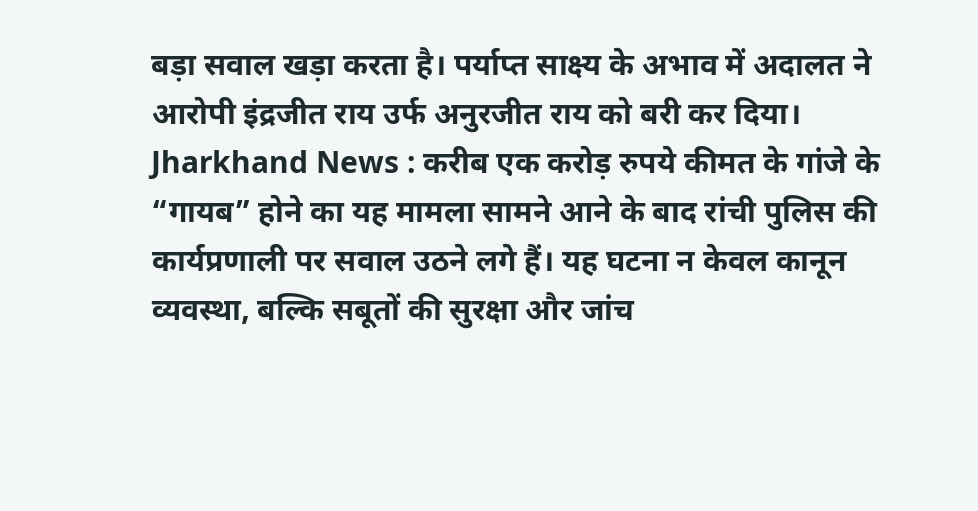बड़ा सवाल खड़ा करता है। पर्याप्त साक्ष्य के अभाव में अदालत ने आरोपी इंद्रजीत राय उर्फ अनुरजीत राय को बरी कर दिया।
Jharkhand News : करीब एक करोड़ रुपये कीमत के गांजे के “गायब” होने का यह मामला सामने आने के बाद रांची पुलिस की कार्यप्रणाली पर सवाल उठने लगे हैं। यह घटना न केवल कानून व्यवस्था, बल्कि सबूतों की सुरक्षा और जांच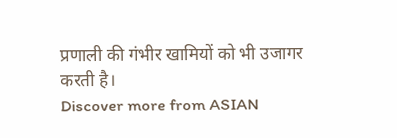प्रणाली की गंभीर खामियों को भी उजागर करती है।
Discover more from ASIAN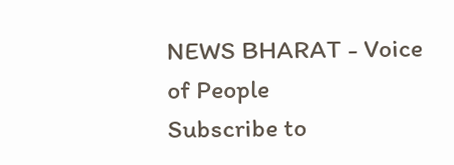NEWS BHARAT - Voice of People
Subscribe to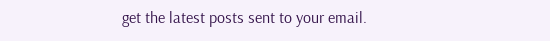get the latest posts sent to your email.